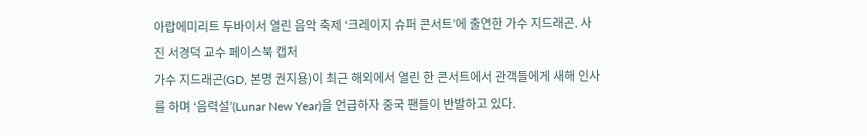아랍에미리트 두바이서 열린 음악 축제 ‘크레이지 슈퍼 콘서트’에 출연한 가수 지드래곤. 사진 서경덕 교수 페이스북 캡처
가수 지드래곤(GD, 본명 권지용)이 최근 해외에서 열린 한 콘서트에서 관객들에게 새해 인사를 하며 ‘음력설’(Lunar New Year)을 언급하자 중국 팬들이 반발하고 있다.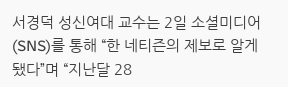서경덕 성신여대 교수는 2일 소셜미디어(SNS)를 통해 “한 네티즌의 제보로 알게 됐다”며 “지난달 28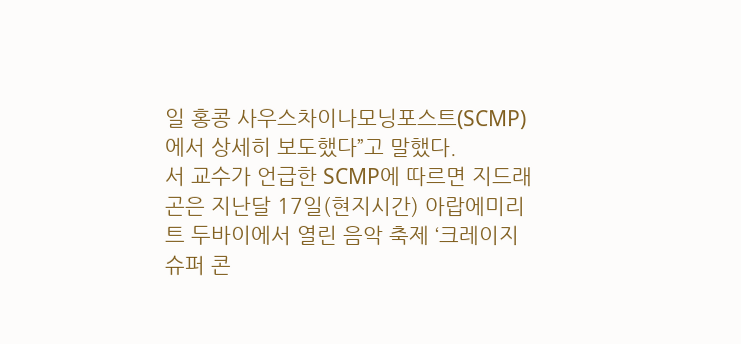일 홍콩 사우스차이나모닝포스트(SCMP)에서 상세히 보도했다”고 말했다.
서 교수가 언급한 SCMP에 따르면 지드래곤은 지난달 17일(현지시간) 아랍에미리트 두바이에서 열린 음악 축제 ‘크레이지 슈퍼 콘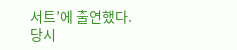서트’에 출연했다.
당시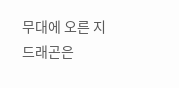무대에 오른 지드래곤은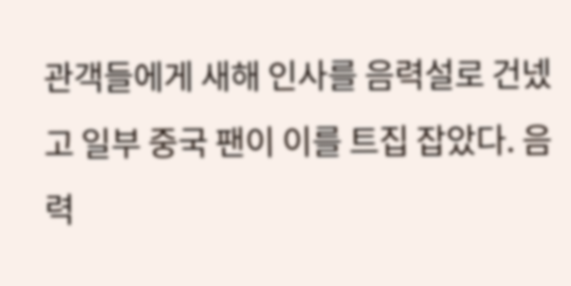관객들에게 새해 인사를 음력설로 건넸고 일부 중국 팬이 이를 트집 잡았다. 음력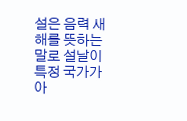설은 음력 새해를 뜻하는 말로 설날이 특정 국가가 아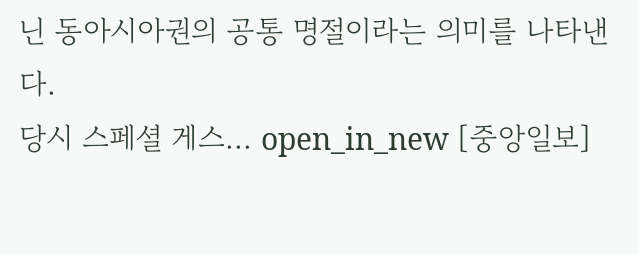닌 동아시아권의 공통 명절이라는 의미를 나타낸다.
당시 스페셜 게스... open_in_new [중앙일보]